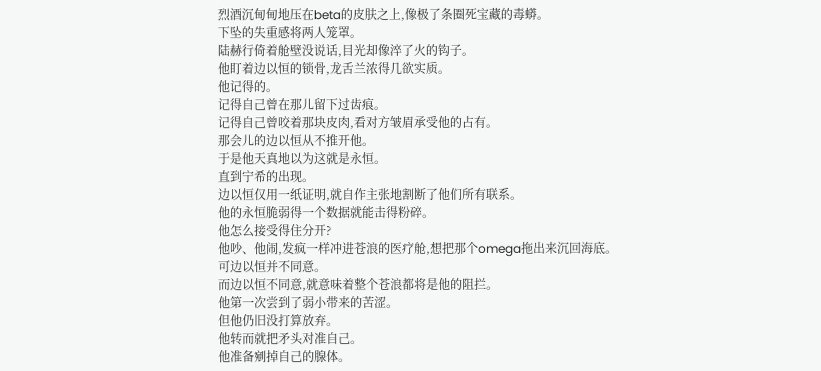烈酒沉甸甸地压在beta的皮肤之上,像极了条圈死宝藏的毒蟒。
下坠的失重感将两人笼罩。
陆赫行倚着舱壁没说话,目光却像淬了火的钩子。
他盯着边以恒的锁骨,龙舌兰浓得几欲实质。
他记得的。
记得自己曾在那儿留下过齿痕。
记得自己曾咬着那块皮肉,看对方皱眉承受他的占有。
那会儿的边以恒从不推开他。
于是他天真地以为这就是永恒。
直到宁希的出现。
边以恒仅用一纸证明,就自作主张地割断了他们所有联系。
他的永恒脆弱得一个数据就能击得粉碎。
他怎么接受得住分开?
他吵、他闹,发疯一样冲进苍浪的医疗舱,想把那个omega拖出来沉回海底。
可边以恒并不同意。
而边以恒不同意,就意味着整个苍浪都将是他的阻拦。
他第一次尝到了弱小带来的苦涩。
但他仍旧没打算放弃。
他转而就把矛头对准自己。
他准备剜掉自己的腺体。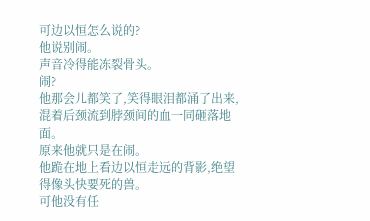可边以恒怎么说的?
他说别闹。
声音冷得能冻裂骨头。
闹?
他那会儿都笑了,笑得眼泪都涌了出来,混着后颈流到脖颈间的血一同砸落地面。
原来他就只是在闹。
他跪在地上看边以恒走远的背影,绝望得像头快要死的兽。
可他没有任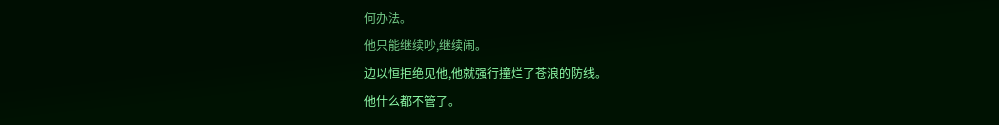何办法。
他只能继续吵,继续闹。
边以恒拒绝见他,他就强行撞烂了苍浪的防线。
他什么都不管了。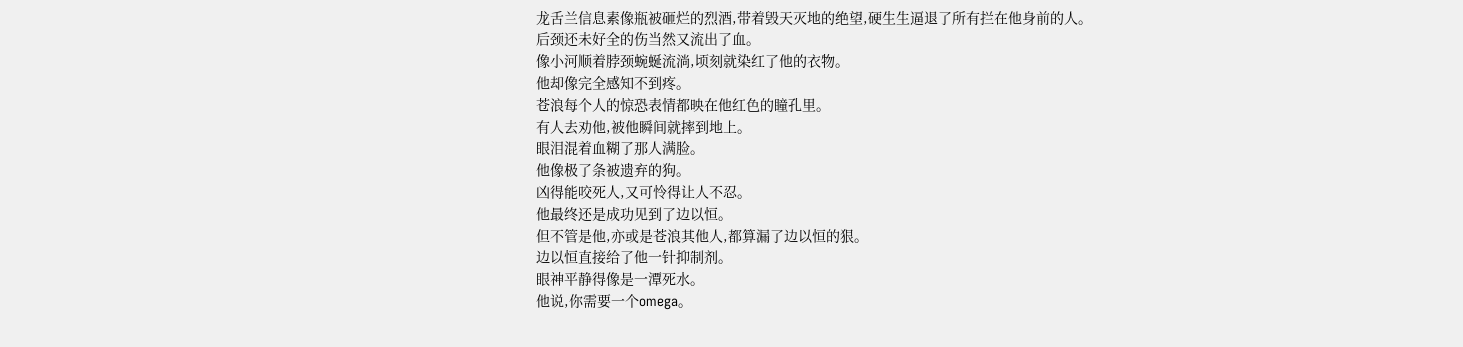龙舌兰信息素像瓶被砸烂的烈酒,带着毁天灭地的绝望,硬生生逼退了所有拦在他身前的人。
后颈还未好全的伤当然又流出了血。
像小河顺着脖颈蜿蜒流淌,顷刻就染红了他的衣物。
他却像完全感知不到疼。
苍浪每个人的惊恐表情都映在他红色的瞳孔里。
有人去劝他,被他瞬间就摔到地上。
眼泪混着血糊了那人满脸。
他像极了条被遗弃的狗。
凶得能咬死人,又可怜得让人不忍。
他最终还是成功见到了边以恒。
但不管是他,亦或是苍浪其他人,都算漏了边以恒的狠。
边以恒直接给了他一针抑制剂。
眼神平静得像是一潭死水。
他说,你需要一个omega。